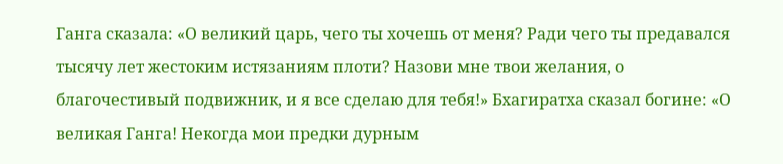Ганга сказала: «О великий царь, чего ты хочешь от меня? Ради чего ты предавался тысячу лет жестоким истязаниям плоти? Назови мне твои желания, о благочестивый подвижник, и я все сделаю для тебя!» Бхагиратха сказал богине: «О великая Ганга! Некогда мои предки дурным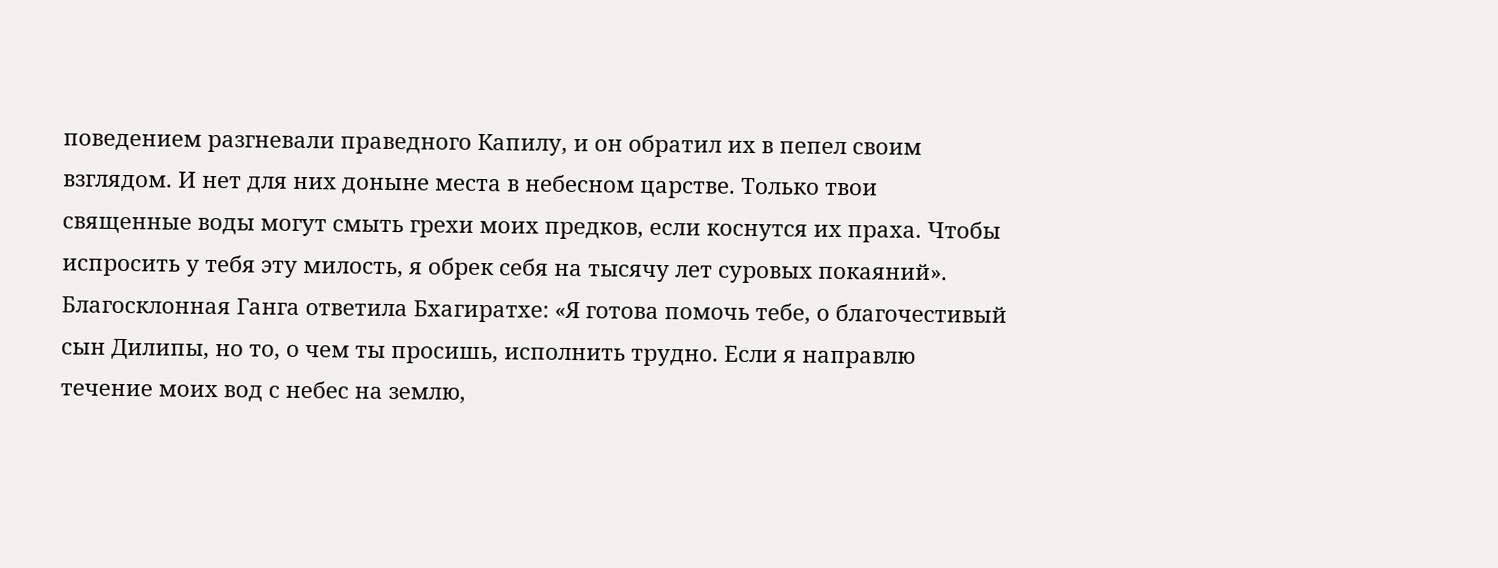поведением разгневали праведного Капилу, и он обратил их в пепел своим взглядом. И нет для них доныне места в небесном царстве. Только твои священные воды могут смыть грехи моих предков, если коснутся их праха. Чтобы испросить у тебя эту милость, я обрек себя на тысячу лет суровых покаяний». Благосклонная Ганга ответила Бхагиратхе: «Я готова помочь тебе, о благочестивый сын Дилипы, но то, о чем ты просишь, исполнить трудно. Если я направлю течение моих вод с небес на землю,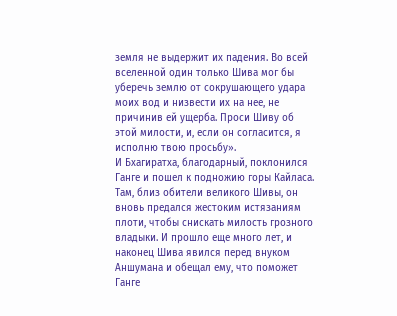земля не выдержит их падения. Во всей вселенной один только Шива мог бы уберечь землю от сокрушающего удара моих вод и низвести их на нее, не причинив ей ущерба. Проси Шиву об этой милости, и, если он согласится, я исполню твою просьбу».
И Бхагиратха, благодарный, поклонился Ганге и пошел к подножию горы Кайласа. Там, близ обители великого Шивы, он вновь предался жестоким истязаниям плоти, чтобы снискать милость грозного владыки. И прошло еще много лет, и наконец Шива явился перед внуком Аншумана и обещал ему, что поможет Ганге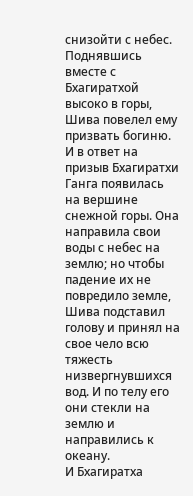снизойти с небес. Поднявшись вместе с Бхагиратхой высоко в горы, Шива повелел ему призвать богиню. И в ответ на призыв Бхагиратхи Ганга появилась на вершине снежной горы. Она направила свои воды с небес на землю; но чтобы падение их не повредило земле, Шива подставил голову и принял на свое чело всю тяжесть низвергнувшихся вод. И по телу его они стекли на землю и направились к океану.
И Бхагиратха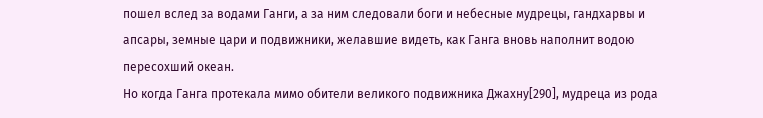пошел вслед за водами Ганги, а за ним следовали боги и небесные мудрецы, гандхарвы и апсары, земные цари и подвижники, желавшие видеть, как Ганга вновь наполнит водою пересохший океан.
Но когда Ганга протекала мимо обители великого подвижника Джахну[290], мудреца из рода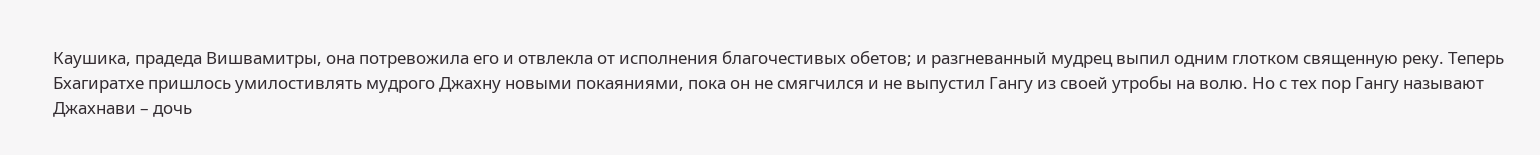Каушика, прадеда Вишвамитры, она потревожила его и отвлекла от исполнения благочестивых обетов; и разгневанный мудрец выпил одним глотком священную реку. Теперь Бхагиратхе пришлось умилостивлять мудрого Джахну новыми покаяниями, пока он не смягчился и не выпустил Гангу из своей утробы на волю. Но с тех пор Гангу называют Джахнави – дочь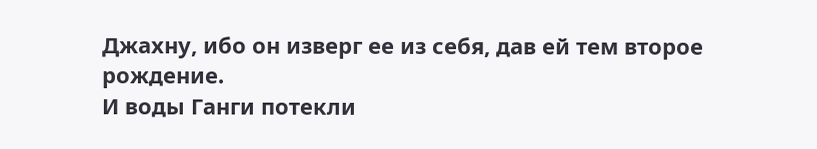Джахну, ибо он изверг ее из себя, дав ей тем второе рождение.
И воды Ганги потекли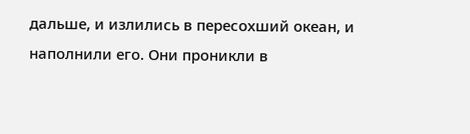дальше, и излились в пересохший океан, и наполнили его. Они проникли в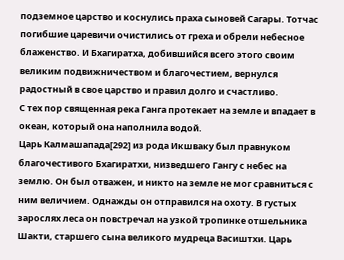подземное царство и коснулись праха сыновей Сагары. Тотчас погибшие царевичи очистились от греха и обрели небесное блаженство. И Бхагиратха, добившийся всего этого своим великим подвижничеством и благочестием, вернулся радостный в свое царство и правил долго и счастливо.
С тех пор священная река Ганга протекает на земле и впадает в океан, который она наполнила водой.
Царь Калмашапада[292] из рода Икшваку был правнуком благочестивого Бхагиратхи, низведшего Гангу с небес на землю. Он был отважен, и никто на земле не мог сравниться с ним величием. Однажды он отправился на охоту. В густых зарослях леса он повстречал на узкой тропинке отшельника Шакти, старшего сына великого мудреца Васиштхи. Царь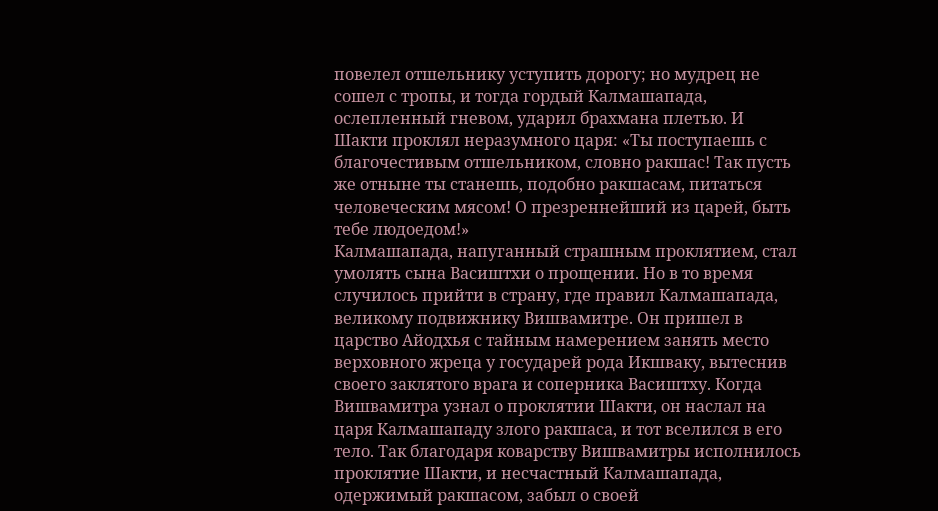повелел отшельнику уступить дорогу; но мудрец не сошел с тропы, и тогда гордый Калмашапада, ослепленный гневом, ударил брахмана плетью. И Шакти проклял неразумного царя: «Ты поступаешь с благочестивым отшельником, словно ракшас! Так пусть же отныне ты станешь, подобно ракшасам, питаться человеческим мясом! О презреннейший из царей, быть тебе людоедом!»
Калмашапада, напуганный страшным проклятием, стал умолять сына Васиштхи о прощении. Но в то время случилось прийти в страну, где правил Калмашапада, великому подвижнику Вишвамитре. Он пришел в царство Айодхья с тайным намерением занять место верховного жреца у государей рода Икшваку, вытеснив своего заклятого врага и соперника Васиштху. Когда Вишвамитра узнал о проклятии Шакти, он наслал на царя Калмашападу злого ракшаса, и тот вселился в его тело. Так благодаря коварству Вишвамитры исполнилось проклятие Шакти, и несчастный Калмашапада, одержимый ракшасом, забыл о своей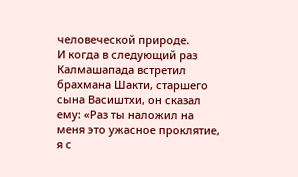человеческой природе.
И когда в следующий раз Калмашапада встретил брахмана Шакти, старшего сына Васиштхи, он сказал ему: «Раз ты наложил на меня это ужасное проклятие, я с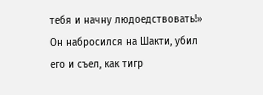тебя и начну людоедствовать!» Он набросился на Шакти, убил его и съел, как тигр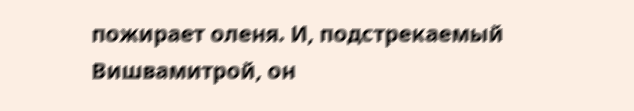пожирает оленя. И, подстрекаемый Вишвамитрой, он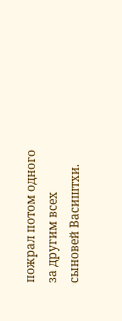пожрал потом одного за другим всех сыновей Васиштхи.